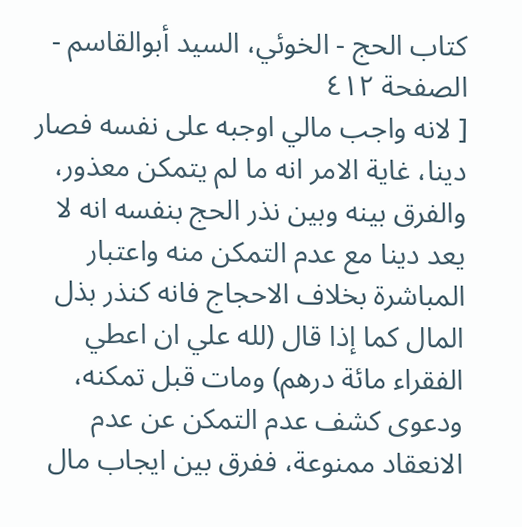كتاب الحج - الخوئي، السيد أبوالقاسم - الصفحة ٤١٢
[ لانه واجب مالي اوجبه على نفسه فصار دينا، غاية الامر انه ما لم يتمكن معذور، والفرق بينه وبين نذر الحج بنفسه انه لا يعد دينا مع عدم التمكن منه واعتبار المباشرة بخلاف الاحجاج فانه كنذر بذل المال كما إذا قال (لله علي ان اعطي الفقراء مائة درهم) ومات قبل تمكنه، ودعوى كشف عدم التمكن عن عدم الانعقاد ممنوعة، ففرق بين ايجاب مال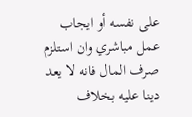على نفسه أو ايجاب عمل مباشري وان استلزم صرف المال فانه لا يعد دينا عليه بخلاف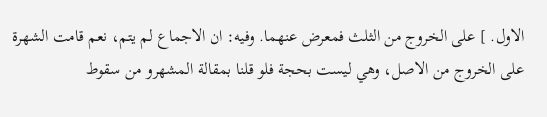الاول. ] على الخروج من الثلث فمعرض عنهما. وفيه: ان الاجماع لم يتم، نعم قامت الشهرة على الخروج من الاصل، وهي ليست بحجة فلو قلنا بمقالة المشهرو من سقوط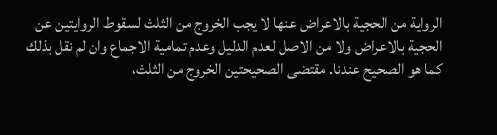الرواية من الحجية بالاعراض عنها لا يجب الخروج من الثلث لسقوط الروايتين عن الحجية بالاعراض ولا من الاصل لعدم الدليل وعدم تمامية الاجماع وان لم نقل بذلك كما هو الصحيح عندنا. مقتضى الصحيحتين الخروج من الثلث،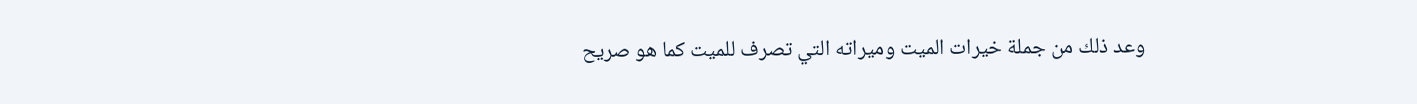وعد ذلك من جملة خيرات الميت وميراته التي تصرف للميت كما هو صريح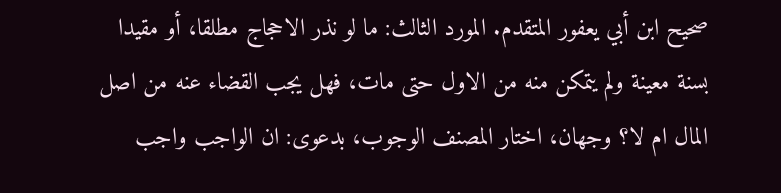صحيح ابن أبي يعفور المتقدم. المورد الثالث: ما لو نذر الاحجاج مطلقا، أو مقيدا بسنة معينة ولم يتمكن منه من الاول حتى مات، فهل يجب القضاء عنه من اصل المال ام لا؟ وجهان، اختار المصنف الوجوب، بدعوى: ان الواجب واجب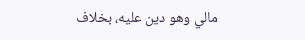مالي وهو دين عليه، بخلاف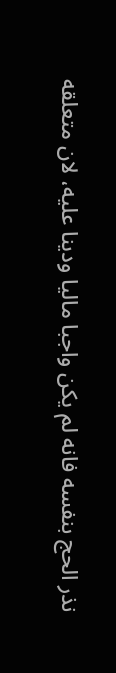نذر الحج بنفسه فانه لم يكن واجبا ماليا ودينا عليه، لان متعلقه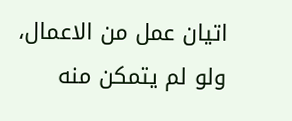اتيان عمل من الاعمال، ولو لم يتمكن منه